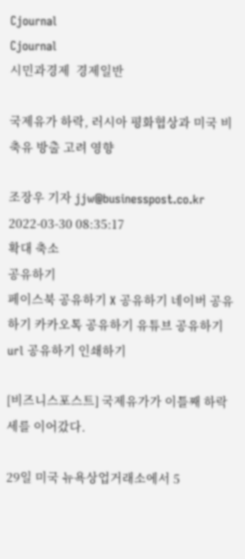Cjournal
Cjournal
시민과경제  경제일반

국제유가 하락, 러시아 평화협상과 미국 비축유 방출 고려 영향

조장우 기자 jjw@businesspost.co.kr 2022-03-30 08:35:17
확대 축소
공유하기
페이스북 공유하기 X 공유하기 네이버 공유하기 카카오톡 공유하기 유튜브 공유하기 url 공유하기 인쇄하기

[비즈니스포스트] 국제유가가 이틀째 하락세를 이어갔다.

29일 미국 뉴욕상업거래소에서 5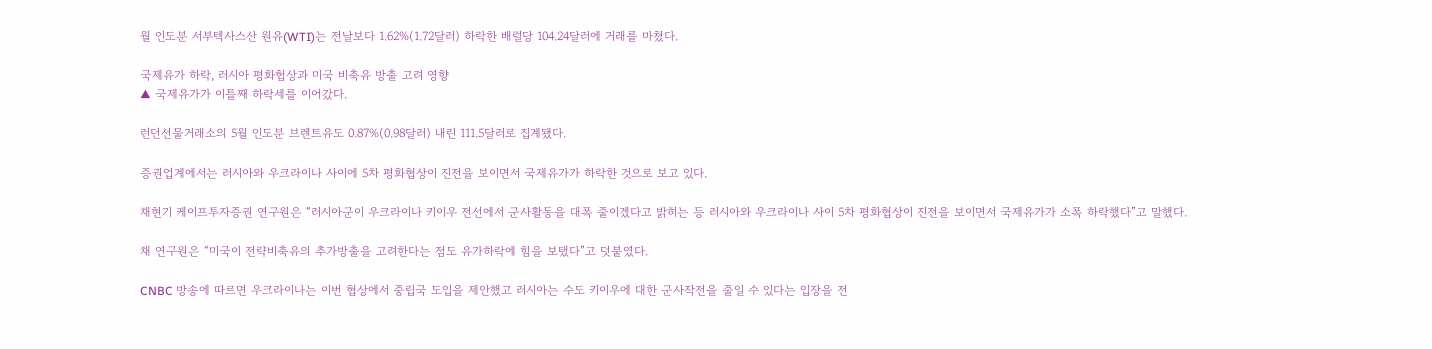월 인도분 서부텍사스산 원유(WTI)는 전날보다 1.62%(1.72달러) 하락한 배럴당 104.24달러에 거래를 마쳤다.

국제유가 하락, 러시아 평화협상과 미국 비축유 방출 고려 영향
▲ 국제유가가 이틀째 하락세를 이어갔다.

런던선물거래소의 5월 인도분 브렌트유도 0.87%(0.98달러) 내린 111.5달러로 집계됐다.

증권업계에서는 러시아와 우크라이나 사이에 5차 평화협상이 진전을 보이면서 국제유가가 하락한 것으로 보고 있다.

채현기 케이프투자증권 연구원은 “러시아군이 우크라이나 키이우 전선에서 군사활동을 대폭 줄이겠다고 밝히는 등 러시아와 우크라이나 사이 5차 평화협상이 진전을 보이면서 국제유가가 소폭 하락했다”고 말했다.

채 연구원은 “미국이 전략비축유의 추가방출을 고려한다는 점도 유가하락에 힘을 보탰다”고 덧붙였다.

CNBC 방송에 따르면 우크라이나는 이번 협상에서 중립국 도입을 제안했고 러시아는 수도 키이우에 대한 군사작전을 줄일 수 있다는 입장을 전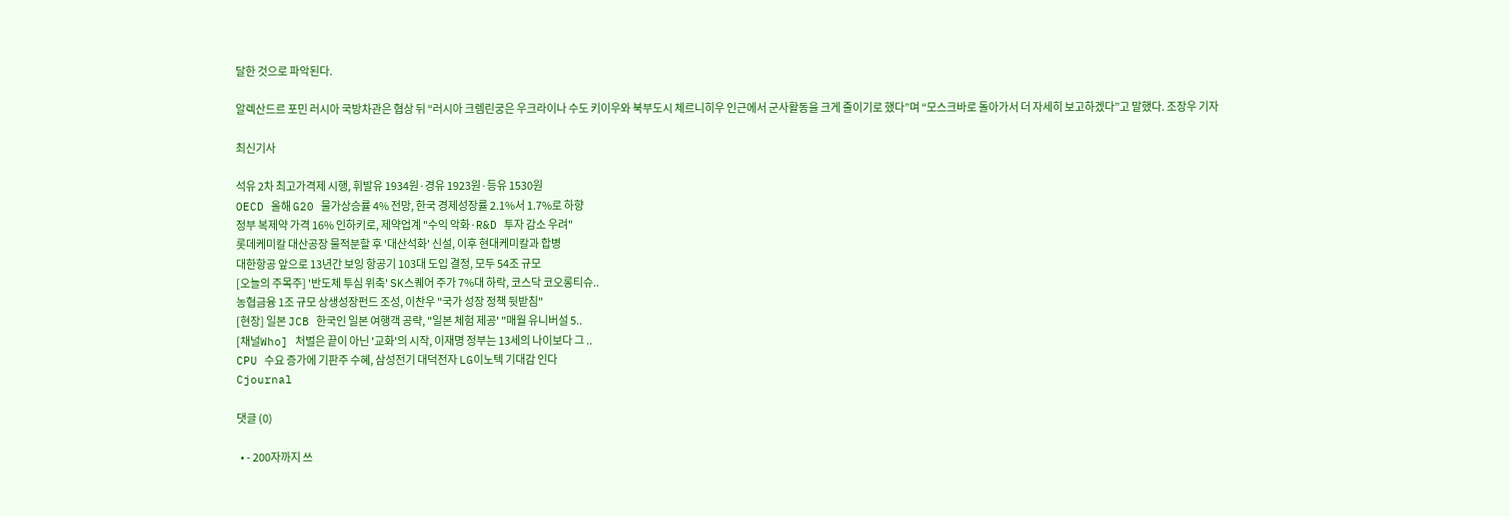달한 것으로 파악된다.

알렉산드르 포민 러시아 국방차관은 협상 뒤 “러시아 크렘린궁은 우크라이나 수도 키이우와 북부도시 체르니히우 인근에서 군사활동을 크게 줄이기로 했다”며 “모스크바로 돌아가서 더 자세히 보고하겠다”고 말했다. 조장우 기자

최신기사

석유 2차 최고가격제 시행, 휘발유 1934원·경유 1923원·등유 1530원
OECD 올해 G20 물가상승률 4% 전망, 한국 경제성장률 2.1%서 1.7%로 하향
정부 복제약 가격 16% 인하키로, 제약업계 "수익 악화·R&D 투자 감소 우려"
롯데케미칼 대산공장 물적분할 후 '대산석화' 신설, 이후 현대케미칼과 합병
대한항공 앞으로 13년간 보잉 항공기 103대 도입 결정, 모두 54조 규모
[오늘의 주목주] '반도체 투심 위축' SK스퀘어 주가 7%대 하락, 코스닥 코오롱티슈..
농협금융 1조 규모 상생성장펀드 조성, 이찬우 "국가 성장 정책 뒷받침"
[현장] 일본 JCB 한국인 일본 여행객 공략, "일본 체험 제공' "매월 유니버설 5..
[채널Who] 처벌은 끝이 아닌 '교화'의 시작, 이재명 정부는 13세의 나이보다 그 ..
CPU 수요 증가에 기판주 수혜, 삼성전기 대덕전자 LG이노텍 기대감 인다
Cjournal

댓글 (0)

  • - 200자까지 쓰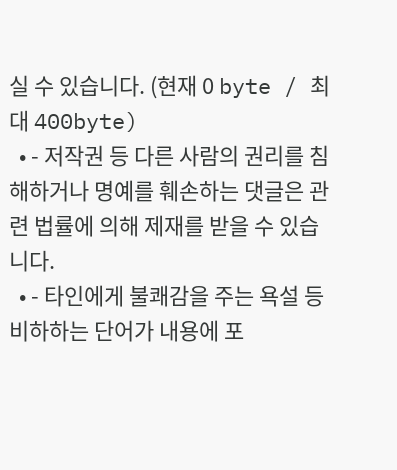실 수 있습니다. (현재 0 byte / 최대 400byte)
  • - 저작권 등 다른 사람의 권리를 침해하거나 명예를 훼손하는 댓글은 관련 법률에 의해 제재를 받을 수 있습니다.
  • - 타인에게 불쾌감을 주는 욕설 등 비하하는 단어가 내용에 포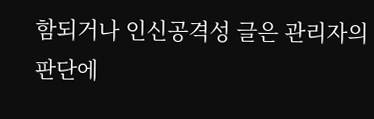함되거나 인신공격성 글은 관리자의 판단에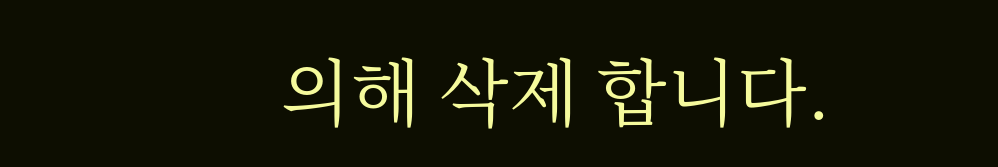의해 삭제 합니다.